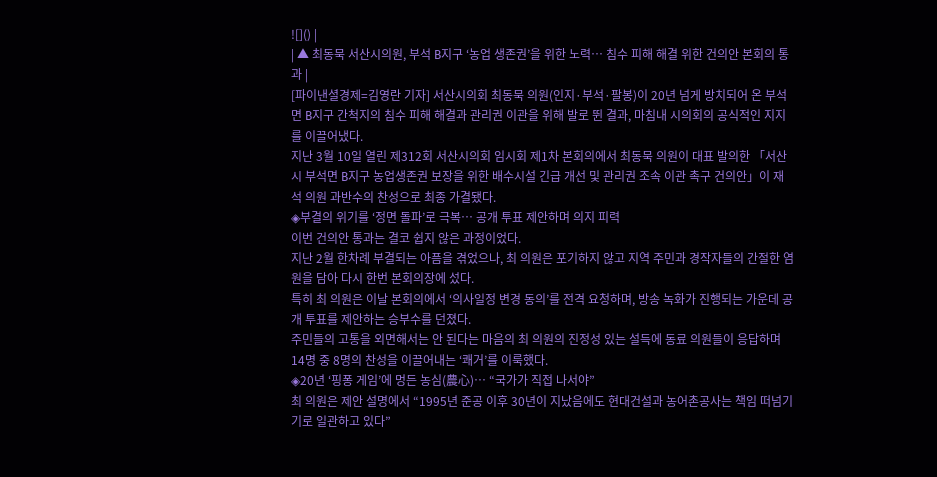![]() |
| ▲ 최동묵 서산시의원, 부석 B지구 ‘농업 생존권’을 위한 노력… 침수 피해 해결 위한 건의안 본회의 통과 |
[파이낸셜경제=김영란 기자] 서산시의회 최동묵 의원(인지·부석·팔봉)이 20년 넘게 방치되어 온 부석면 B지구 간척지의 침수 피해 해결과 관리권 이관을 위해 발로 뛴 결과, 마침내 시의회의 공식적인 지지를 이끌어냈다.
지난 3월 10일 열린 제312회 서산시의회 임시회 제1차 본회의에서 최동묵 의원이 대표 발의한 「서산시 부석면 B지구 농업생존권 보장을 위한 배수시설 긴급 개선 및 관리권 조속 이관 촉구 건의안」이 재석 의원 과반수의 찬성으로 최종 가결됐다.
◈부결의 위기를 ‘정면 돌파’로 극복… 공개 투표 제안하며 의지 피력
이번 건의안 통과는 결코 쉽지 않은 과정이었다.
지난 2월 한차례 부결되는 아픔을 겪었으나, 최 의원은 포기하지 않고 지역 주민과 경작자들의 간절한 염원을 담아 다시 한번 본회의장에 섰다.
특히 최 의원은 이날 본회의에서 ‘의사일정 변경 동의’를 전격 요청하며, 방송 녹화가 진행되는 가운데 공개 투표를 제안하는 승부수를 던졌다.
주민들의 고통을 외면해서는 안 된다는 마음의 최 의원의 진정성 있는 설득에 동료 의원들이 응답하며 14명 중 8명의 찬성을 이끌어내는 ‘쾌거’를 이룩했다.
◈20년 ‘핑퐁 게임’에 멍든 농심(農心)… “국가가 직접 나서야”
최 의원은 제안 설명에서 “1995년 준공 이후 30년이 지났음에도 현대건설과 농어촌공사는 책임 떠넘기기로 일관하고 있다”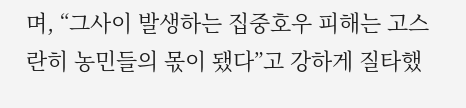며, “그사이 발생하는 집중호우 피해는 고스란히 농민들의 몫이 됐다”고 강하게 질타했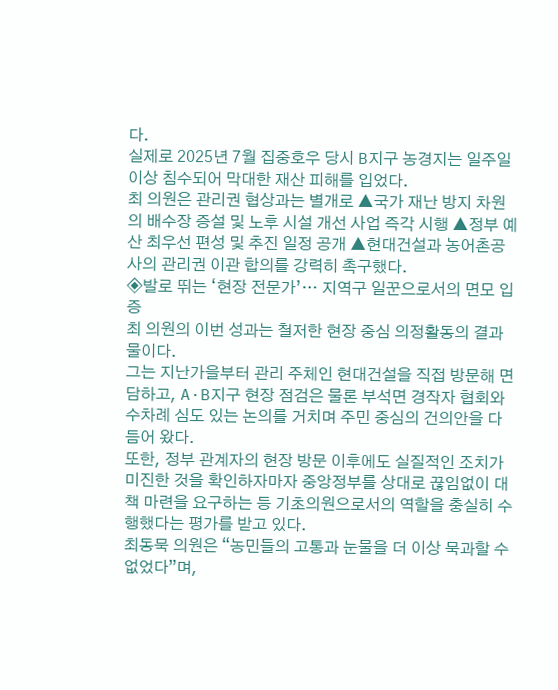다.
실제로 2025년 7월 집중호우 당시 B지구 농경지는 일주일 이상 침수되어 막대한 재산 피해를 입었다.
최 의원은 관리권 협상과는 별개로 ▲국가 재난 방지 차원의 배수장 증설 및 노후 시설 개선 사업 즉각 시행 ▲정부 예산 최우선 편성 및 추진 일정 공개 ▲현대건설과 농어촌공사의 관리권 이관 합의를 강력히 촉구했다.
◈발로 뛰는 ‘현장 전문가’… 지역구 일꾼으로서의 면모 입증
최 의원의 이번 성과는 철저한 현장 중심 의정활동의 결과물이다.
그는 지난가을부터 관리 주체인 현대건설을 직접 방문해 면담하고, A·B지구 현장 점검은 물론 부석면 경작자 협회와 수차례 심도 있는 논의를 거치며 주민 중심의 건의안을 다듬어 왔다.
또한, 정부 관계자의 현장 방문 이후에도 실질적인 조치가 미진한 것을 확인하자마자 중앙정부를 상대로 끊임없이 대책 마련을 요구하는 등 기초의원으로서의 역할을 충실히 수행했다는 평가를 받고 있다.
최동묵 의원은 “농민들의 고통과 눈물을 더 이상 묵과할 수 없었다”며,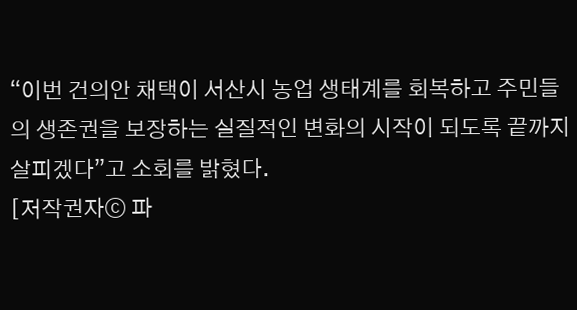“이번 건의안 채택이 서산시 농업 생태계를 회복하고 주민들의 생존권을 보장하는 실질적인 변화의 시작이 되도록 끝까지 살피겠다”고 소회를 밝혔다.
[저작권자ⓒ 파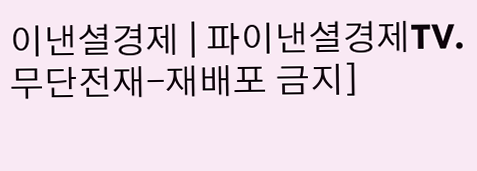이낸셜경제 | 파이낸셜경제TV. 무단전재-재배포 금지]